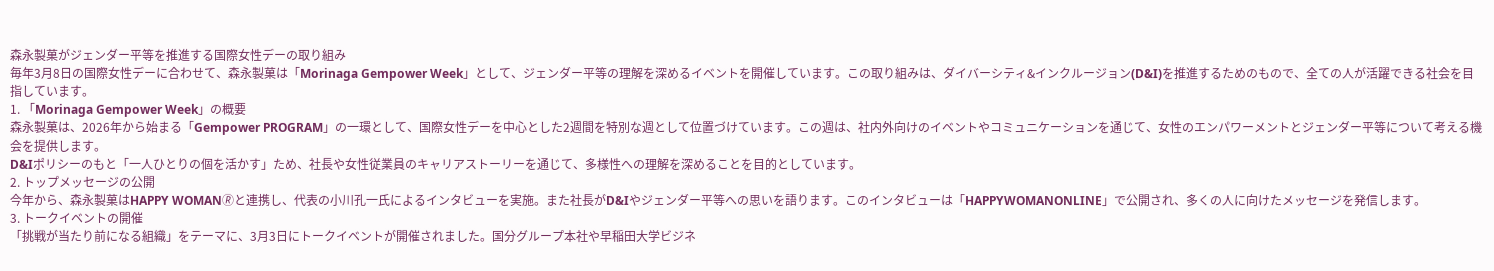森永製菓がジェンダー平等を推進する国際女性デーの取り組み
毎年3月8日の国際女性デーに合わせて、森永製菓は「Morinaga Gempower Week」として、ジェンダー平等の理解を深めるイベントを開催しています。この取り組みは、ダイバーシティ&インクルージョン(D&I)を推進するためのもので、全ての人が活躍できる社会を目指しています。
1. 「Morinaga Gempower Week」の概要
森永製菓は、2026年から始まる「Gempower PROGRAM」の一環として、国際女性デーを中心とした2週間を特別な週として位置づけています。この週は、社内外向けのイベントやコミュニケーションを通じて、女性のエンパワーメントとジェンダー平等について考える機会を提供します。
D&Iポリシーのもと「一人ひとりの個を活かす」ため、社長や女性従業員のキャリアストーリーを通じて、多様性への理解を深めることを目的としています。
2. トップメッセージの公開
今年から、森永製菓はHAPPY WOMAN🄬と連携し、代表の小川孔一氏によるインタビューを実施。また社長がD&Iやジェンダー平等への思いを語ります。このインタビューは「HAPPYWOMANONLINE」で公開され、多くの人に向けたメッセージを発信します。
3. トークイベントの開催
「挑戦が当たり前になる組織」をテーマに、3月3日にトークイベントが開催されました。国分グループ本社や早稲田大学ビジネ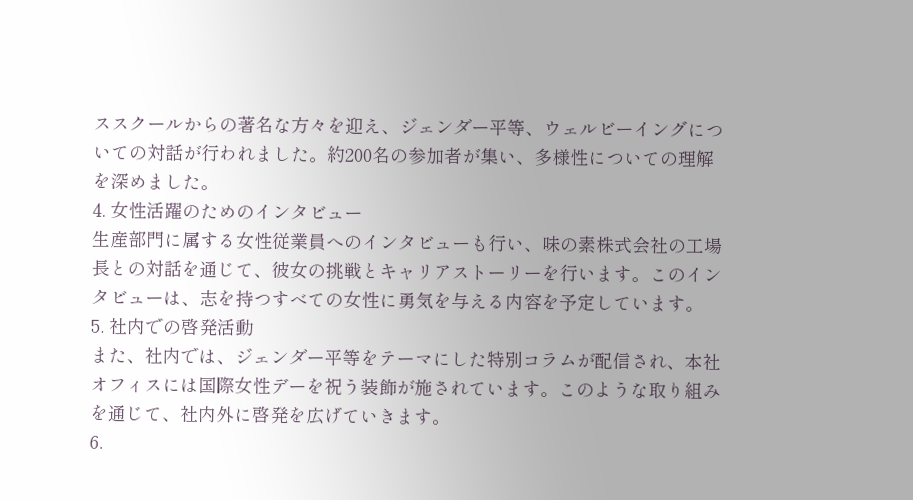ススクールからの著名な方々を迎え、ジェンダー平等、ウェルビーイングについての対話が行われました。約200名の参加者が集い、多様性についての理解を深めました。
4. 女性活躍のためのインタビュー
生産部門に属する女性従業員へのインタビューも行い、味の素株式会社の工場長との対話を通じて、彼女の挑戦とキャリアストーリーを行います。このインタビューは、志を持つすべての女性に勇気を与える内容を予定しています。
5. 社内での啓発活動
また、社内では、ジェンダー平等をテーマにした特別コラムが配信され、本社オフィスには国際女性デーを祝う装飾が施されています。このような取り組みを通じて、社内外に啓発を広げていきます。
6.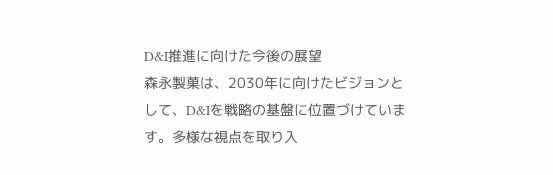D&I推進に向けた今後の展望
森永製菓は、2030年に向けたビジョンとして、D&Iを戦略の基盤に位置づけています。多様な視点を取り入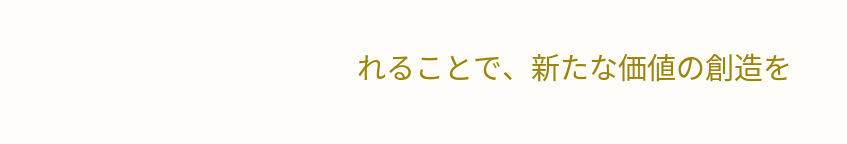れることで、新たな価値の創造を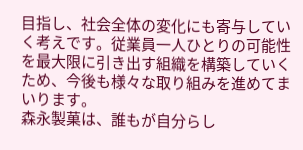目指し、社会全体の変化にも寄与していく考えです。従業員一人ひとりの可能性を最大限に引き出す組織を構築していくため、今後も様々な取り組みを進めてまいります。
森永製菓は、誰もが自分らし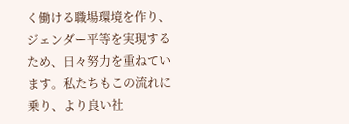く働ける職場環境を作り、ジェンダー平等を実現するため、日々努力を重ねています。私たちもこの流れに乗り、より良い社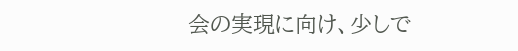会の実現に向け、少しで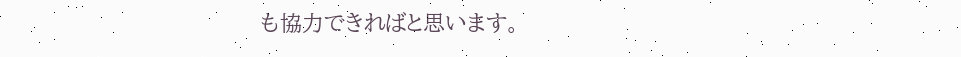も協力できればと思います。